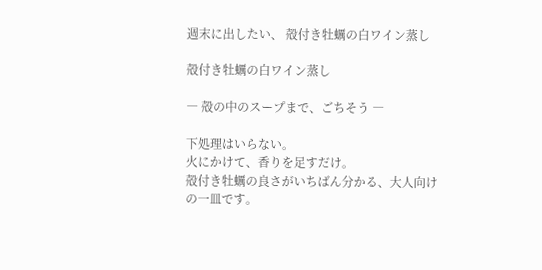週末に出したい、 殻付き牡蠣の白ワイン蒸し

殻付き牡蠣の白ワイン蒸し

― 殻の中のスープまで、ごちそう ―

下処理はいらない。
火にかけて、香りを足すだけ。
殻付き牡蠣の良さがいちばん分かる、大人向けの一皿です。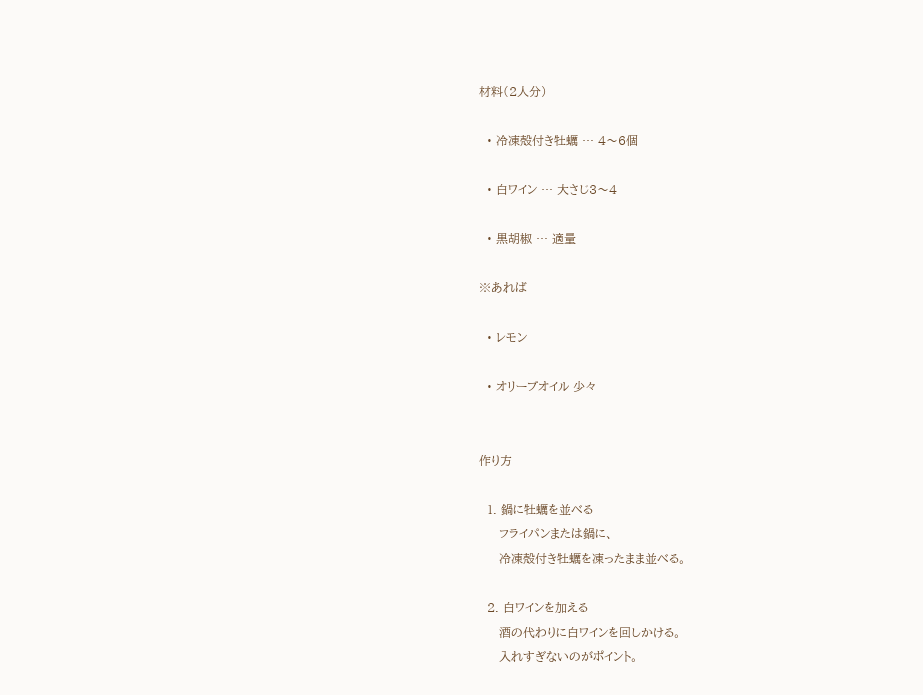材料(2人分)

  • 冷凍殻付き牡蠣 … 4〜6個

  • 白ワイン … 大さじ3〜4

  • 黒胡椒 … 適量

※あれば

  • レモン

  • オリーブオイル 少々


作り方

  1. 鍋に牡蠣を並べる
     フライパンまたは鍋に、
     冷凍殻付き牡蠣を凍ったまま並べる。

  2. 白ワインを加える
     酒の代わりに白ワインを回しかける。
     入れすぎないのがポイント。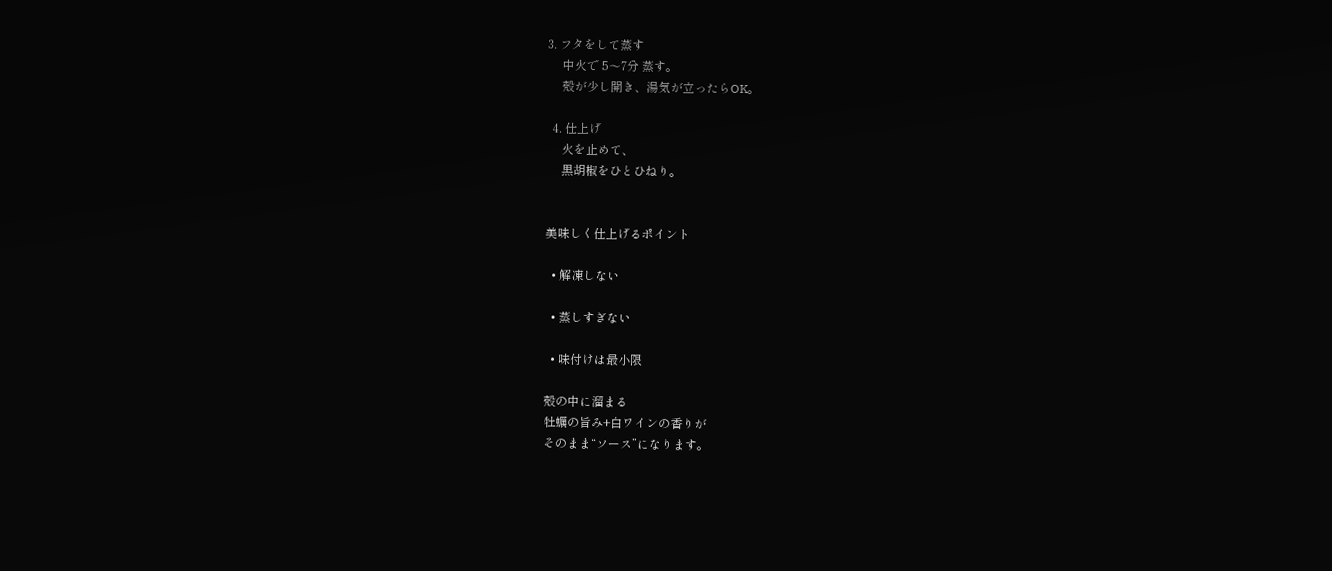3. フタをして蒸す
     中火で 5〜7分 蒸す。
     殻が少し開き、湯気が立ったらOK。

  4. 仕上げ
     火を止めて、
     黒胡椒をひとひねり。


美味しく仕上げるポイント

  • 解凍しない

  • 蒸しすぎない

  • 味付けは最小限

殻の中に溜まる
牡蠣の旨み+白ワインの香りが
そのまま“ソース”になります。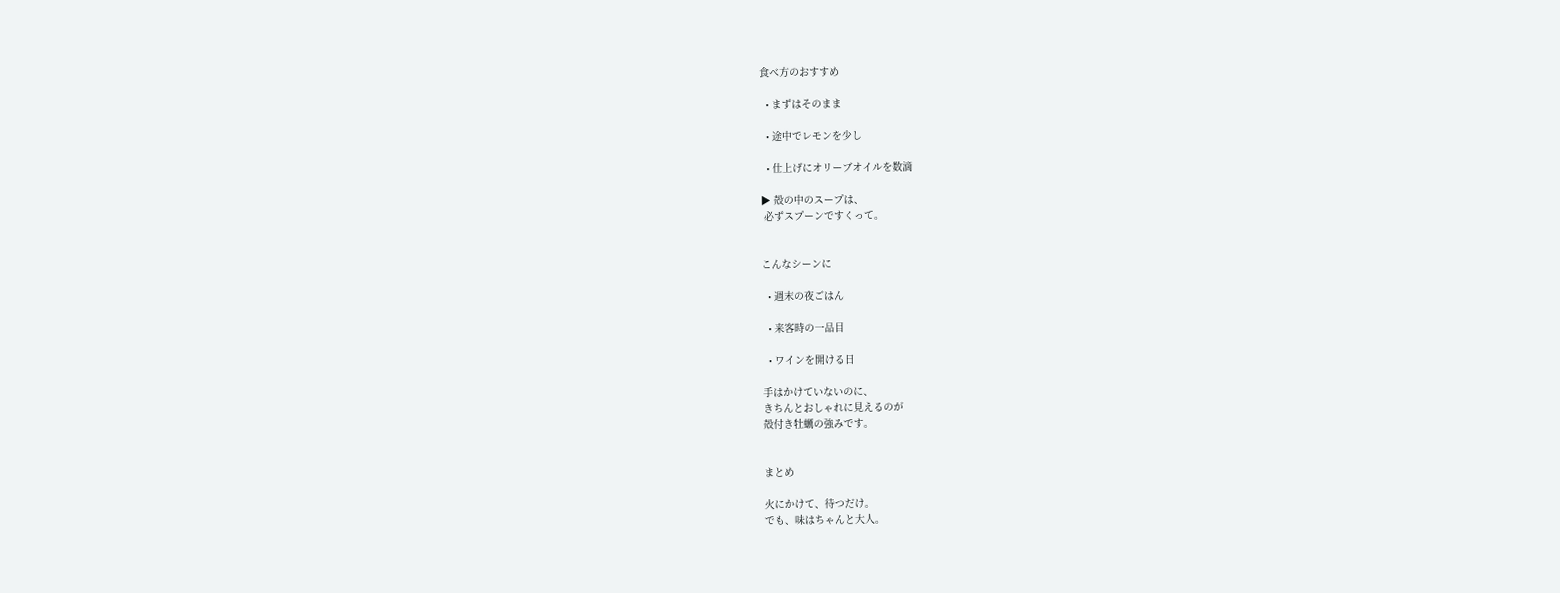食べ方のおすすめ

  • まずはそのまま

  • 途中でレモンを少し

  • 仕上げにオリーブオイルを数滴

▶ 殻の中のスープは、
 必ずスプーンですくって。


こんなシーンに

  • 週末の夜ごはん

  • 来客時の一品目

  • ワインを開ける日

手はかけていないのに、
きちんとおしゃれに見えるのが
殻付き牡蠣の強みです。


まとめ

火にかけて、待つだけ。
でも、味はちゃんと大人。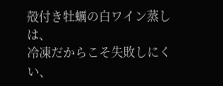殻付き牡蠣の白ワイン蒸しは、
冷凍だからこそ失敗しにくい、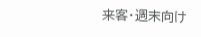来客・週末向け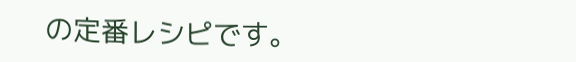の定番レシピです。